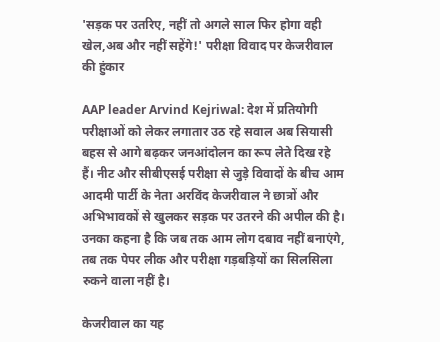'सड़क पर उतरिए, नहीं तो अगले साल फिर होगा वही खेल,अब और नहीं सहेंगे!' परीक्षा विवाद पर केजरीवाल की हुंकार

AAP leader Arvind Kejriwal: देश में प्रतियोगी परीक्षाओं को लेकर लगातार उठ रहे सवाल अब सियासी बहस से आगे बढ़कर जनआंदोलन का रूप लेते दिख रहे हैं। नीट और सीबीएसई परीक्षा से जुड़े विवादों के बीच आम आदमी पार्टी के नेता अरविंद केजरीवाल ने छात्रों और अभिभावकों से खुलकर सड़क पर उतरने की अपील की है। उनका कहना है कि जब तक आम लोग दबाव नहीं बनाएंगे, तब तक पेपर लीक और परीक्षा गड़बड़ियों का सिलसिला रुकने वाला नहीं है।

केजरीवाल का यह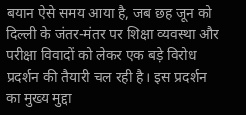बयान ऐसे समय आया है, जब छह जून को दिल्ली के जंतर-मंतर पर शिक्षा व्यवस्था और परीक्षा विवादों को लेकर एक बड़े विरोध प्रदर्शन की तैयारी चल रही है। इस प्रदर्शन का मुख्य मुद्दा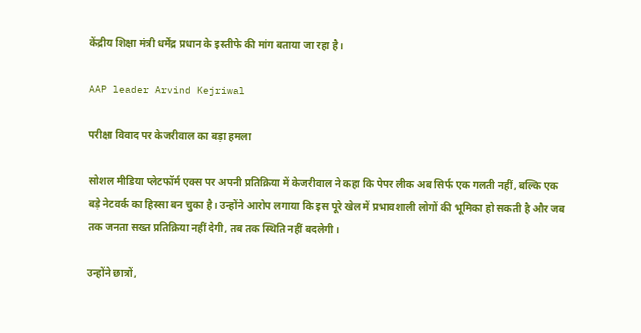केंद्रीय शिक्षा मंत्री धर्मेंद्र प्रधान के इस्तीफे की मांग बताया जा रहा है।

AAP leader Arvind Kejriwal

परीक्षा विवाद पर केजरीवाल का बड़ा हमला

सोशल मीडिया प्लेटफॉर्म एक्स पर अपनी प्रतिक्रिया में केजरीवाल ने कहा कि पेपर लीक अब सिर्फ एक गलती नहीं, बल्कि एक बड़े नेटवर्क का हिस्सा बन चुका है। उन्होंने आरोप लगाया कि इस पूरे खेल में प्रभावशाली लोगों की भूमिका हो सकती है और जब तक जनता सख्त प्रतिक्रिया नहीं देगी, तब तक स्थिति नहीं बदलेगी।

उन्होंने छात्रों,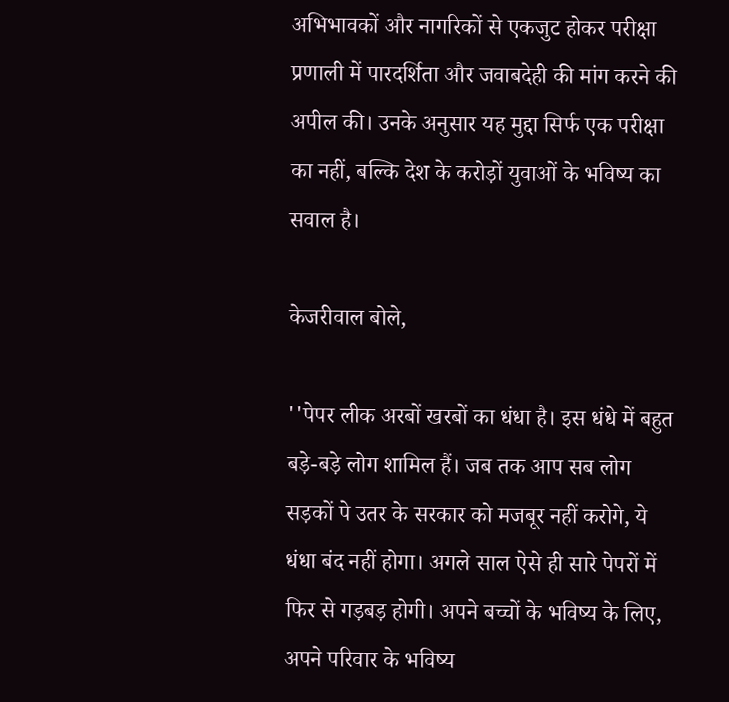अभिभावकों और नागरिकों से एकजुट होकर परीक्षा प्रणाली में पारदर्शिता और जवाबदेही की मांग करने की अपील की। उनके अनुसार यह मुद्दा सिर्फ एक परीक्षा का नहीं, बल्कि देश के करोड़ों युवाओं के भविष्य का सवाल है।

केजरीवाल बोले,

''पेपर लीक अरबों खरबों का धंधा है। इस धंधे में बहुत बड़े-बड़े लोग शामिल हैं। जब तक आप सब लोग सड़कों पे उतर के सरकार को मजबूर नहीं करोगे, ये धंधा बंद नहीं होगा। अगले साल ऐसे ही सारे पेपरों में फिर से गड़बड़ होगी। अपने बच्चों के भविष्य के लिए, अपने परिवार के भविष्य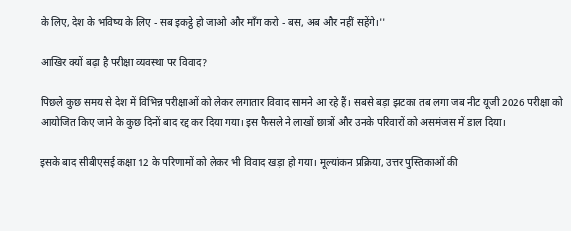के लिए, देश के भविष्य के लिए - सब इकट्ठे हो जाओ और माँग करो - बस, अब और नहीं सहेंगे।''

आखिर क्यों बढ़ा है परीक्षा व्यवस्था पर विवाद?

पिछले कुछ समय से देश में विभिन्न परीक्षाओं को लेकर लगातार विवाद सामने आ रहे हैं। सबसे बड़ा झटका तब लगा जब नीट यूजी 2026 परीक्षा को आयोजित किए जाने के कुछ दिनों बाद रद्द कर दिया गया। इस फैसले ने लाखों छात्रों और उनके परिवारों को असमंजस में डाल दिया।

इसके बाद सीबीएसई कक्षा 12 के परिणामों को लेकर भी विवाद खड़ा हो गया। मूल्यांकन प्रक्रिया, उत्तर पुस्तिकाओं की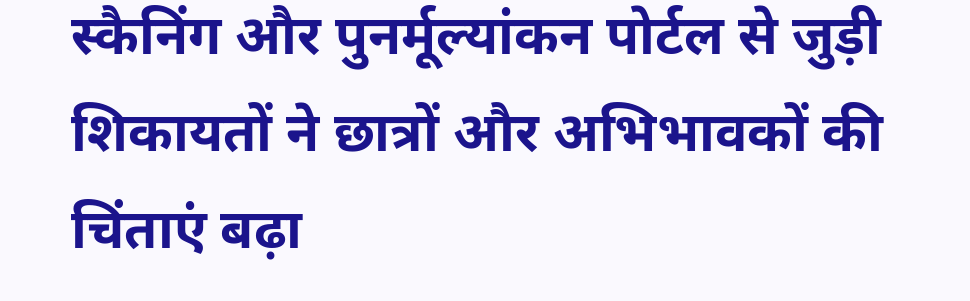स्कैनिंग और पुनर्मूल्यांकन पोर्टल से जुड़ी शिकायतों ने छात्रों और अभिभावकों की चिंताएं बढ़ा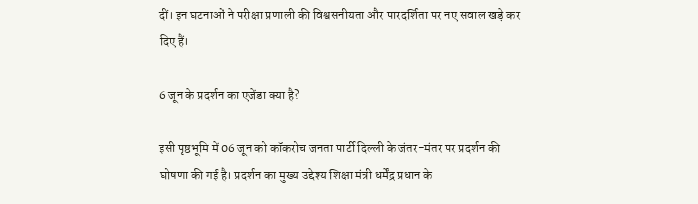दीं। इन घटनाओं ने परीक्षा प्रणाली की विश्वसनीयता और पारदर्शिता पर नए सवाल खड़े कर दिए हैं।

6 जून के प्रदर्शन का एजेंडा क्या है?

इसी पृष्ठभूमि में 06 जून को कॉकरोच जनता पार्टी दिल्ली के जंतर-मंतर पर प्रदर्शन की घोषणा की गई है। प्रदर्शन का मुख्य उद्देश्य शिक्षा मंत्री धर्मेंद्र प्रधान के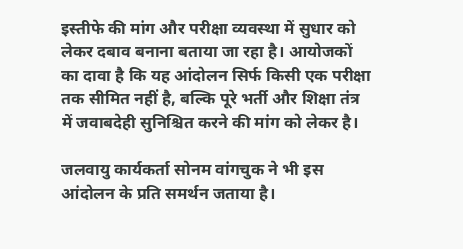इस्तीफे की मांग और परीक्षा व्यवस्था में सुधार को लेकर दबाव बनाना बताया जा रहा है। आयोजकों का दावा है कि यह आंदोलन सिर्फ किसी एक परीक्षा तक सीमित नहीं है, बल्कि पूरे भर्ती और शिक्षा तंत्र में जवाबदेही सुनिश्चित करने की मांग को लेकर है।

जलवायु कार्यकर्ता सोनम वांगचुक ने भी इस आंदोलन के प्रति समर्थन जताया है।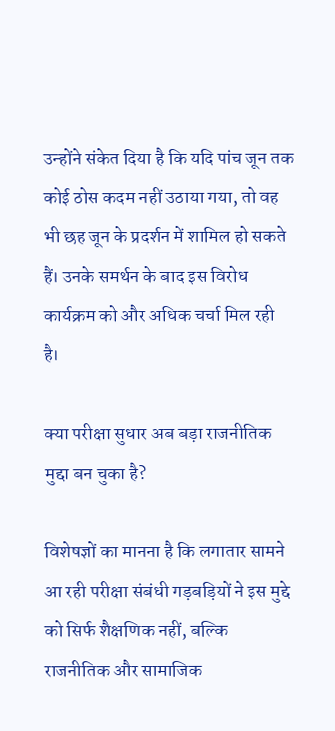उन्होंने संकेत दिया है कि यदि पांच जून तक कोई ठोस कदम नहीं उठाया गया, तो वह भी छह जून के प्रदर्शन में शामिल हो सकते हैं। उनके समर्थन के बाद इस विरोध कार्यक्रम को और अधिक चर्चा मिल रही है।

क्या परीक्षा सुधार अब बड़ा राजनीतिक मुद्दा बन चुका है?

विशेषज्ञों का मानना है कि लगातार सामने आ रही परीक्षा संबंधी गड़बड़ियों ने इस मुद्दे को सिर्फ शैक्षणिक नहीं, बल्कि राजनीतिक और सामाजिक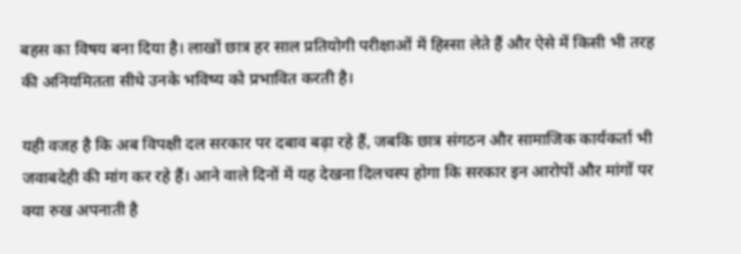बहस का विषय बना दिया है। लाखों छात्र हर साल प्रतियोगी परीक्षाओं में हिस्सा लेते हैं और ऐसे में किसी भी तरह की अनियमितता सीधे उनके भविष्य को प्रभावित करती है।

यही वजह है कि अब विपक्षी दल सरकार पर दबाव बढ़ा रहे हैं, जबकि छात्र संगठन और सामाजिक कार्यकर्ता भी जवाबदेही की मांग कर रहे हैं। आने वाले दिनों में यह देखना दिलचस्प होगा कि सरकार इन आरोपों और मांगों पर क्या रुख अपनाती है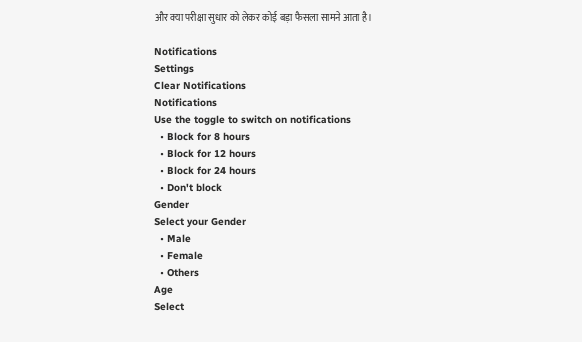और क्या परीक्षा सुधार को लेकर कोई बड़ा फैसला सामने आता है।

Notifications
Settings
Clear Notifications
Notifications
Use the toggle to switch on notifications
  • Block for 8 hours
  • Block for 12 hours
  • Block for 24 hours
  • Don't block
Gender
Select your Gender
  • Male
  • Female
  • Others
Age
Select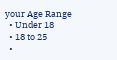your Age Range
  • Under 18
  • 18 to 25
  •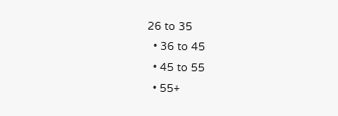26 to 35
  • 36 to 45
  • 45 to 55
  • 55+